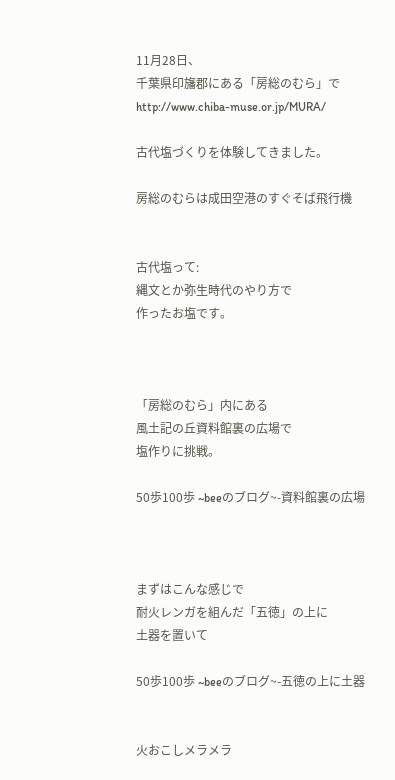11月28日、
千葉県印旛郡にある「房総のむら」で
http://www.chiba-muse.or.jp/MURA/

古代塩づくりを体験してきました。

房総のむらは成田空港のすぐそば飛行機


古代塩って:
縄文とか弥生時代のやり方で
作ったお塩です。



「房総のむら」内にある
風土記の丘資料館裏の広場で
塩作りに挑戦。

50歩100歩 ~beeのブログ~-資料館裏の広場



まずはこんな感じで
耐火レンガを組んだ「五徳」の上に
土器を置いて

50歩100歩 ~beeのブログ~-五徳の上に土器


火おこしメラメラ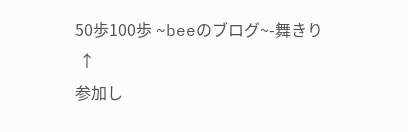50歩100歩 ~beeのブログ~-舞きり
 ↑
参加し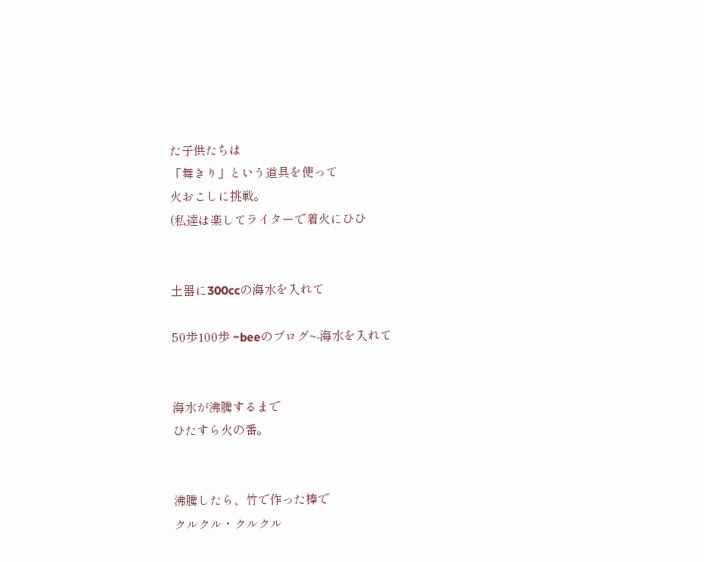た子供たちは
「舞きり」という道具を使って
火おこしに挑戦。
(私達は楽してライターで着火にひひ


土器に300ccの海水を入れて

50歩100歩 ~beeのブログ~-海水を入れて


海水が沸騰するまで
ひたすら火の番。


沸騰したら、竹で作った棒で
クルクル・クルクル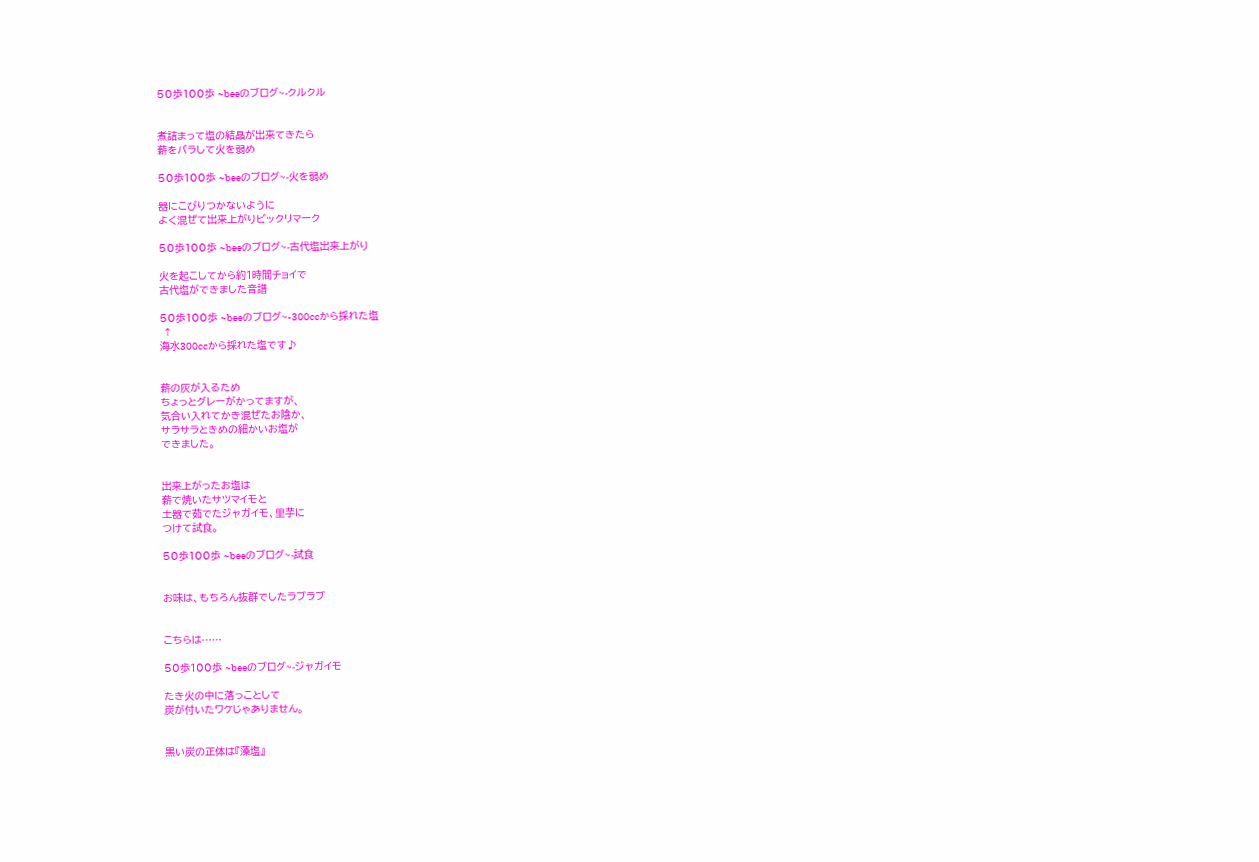50歩100歩 ~beeのブログ~-クルクル


煮詰まって塩の結晶が出来てきたら
薪をバラして火を弱め

50歩100歩 ~beeのブログ~-火を弱め

器にこびりつかないように
よく混ぜて出来上がりビックリマーク

50歩100歩 ~beeのブログ~-古代塩出来上がり

火を起こしてから約1時間チョイで
古代塩ができました音譜

50歩100歩 ~beeのブログ~-300ccから採れた塩
 ↑
海水300ccから採れた塩です♪


薪の灰が入るため
ちょっとグレーがかってますが、
気合い入れてかき混ぜたお陰か、
サラサラときめの細かいお塩が
できました。


出来上がったお塩は
薪で焼いたサツマイモと
土器で茹でたジャガイモ、里芋に
つけて試食。

50歩100歩 ~beeのブログ~-試食


お味は、もちろん抜群でしたラブラブ


こちらは……

50歩100歩 ~beeのブログ~-ジャガイモ

たき火の中に落っことして
炭が付いたワケじゃありません。


黒い炭の正体は『藻塩』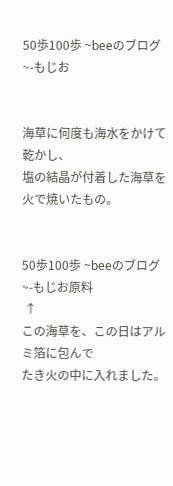50歩100歩 ~beeのブログ~-もじお


海草に何度も海水をかけて乾かし、
塩の結晶が付着した海草を
火で焼いたもの。


50歩100歩 ~beeのブログ~-もじお原料
 ↑
この海草を、この日はアルミ箔に包んで
たき火の中に入れました。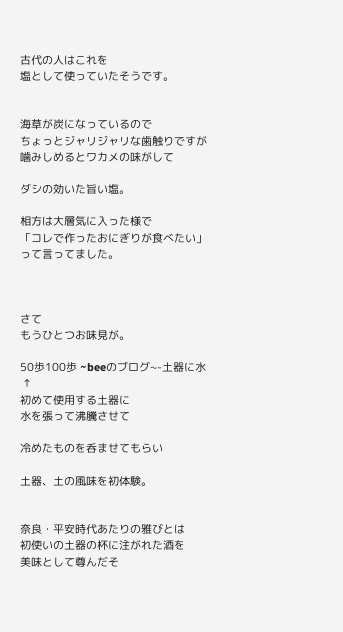古代の人はこれを
塩として使っていたそうです。


海草が炭になっているので
ちょっとジャリジャリな歯触りですが
噛みしめるとワカメの味がして

ダシの効いた旨い塩。

相方は大層気に入った様で
「コレで作ったおにぎりが食べたい」
って言ってました。



さて
もうひとつお味見が。

50歩100歩 ~beeのブログ~-土器に水
 ↑
初めて使用する土器に
水を張って沸騰させて

冷めたものを呑ませてもらい

土器、土の風味を初体験。


奈良・平安時代あたりの雅びとは
初使いの土器の杯に注がれた酒を
美味として尊んだそ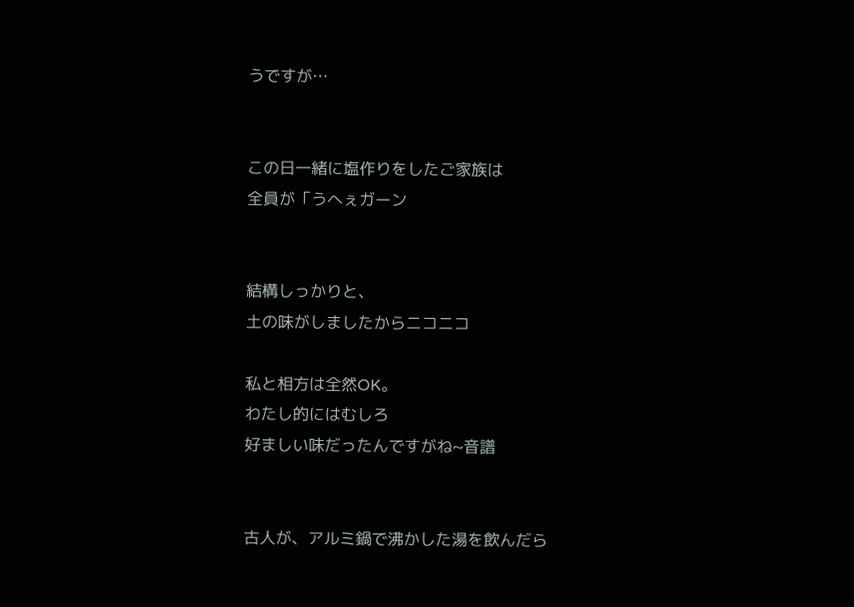うですが…


この日一緒に塩作りをしたご家族は
全員が「うへぇガーン


結構しっかりと、
土の味がしましたからニコニコ

私と相方は全然OK。
わたし的にはむしろ
好ましい味だったんですがね~音譜


古人が、アルミ鍋で沸かした湯を飲んだら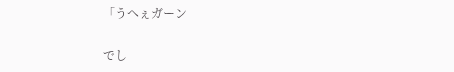「うへぇガーン

でし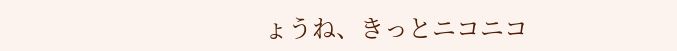ょうね、きっとニコニコ